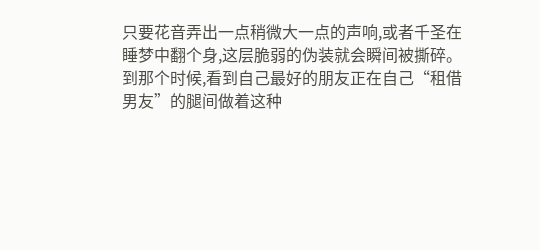只要花音弄出一点稍微大一点的声响,或者千圣在睡梦中翻个身,这层脆弱的伪装就会瞬间被撕碎。
到那个时候,看到自己最好的朋友正在自己“租借男友”的腿间做着这种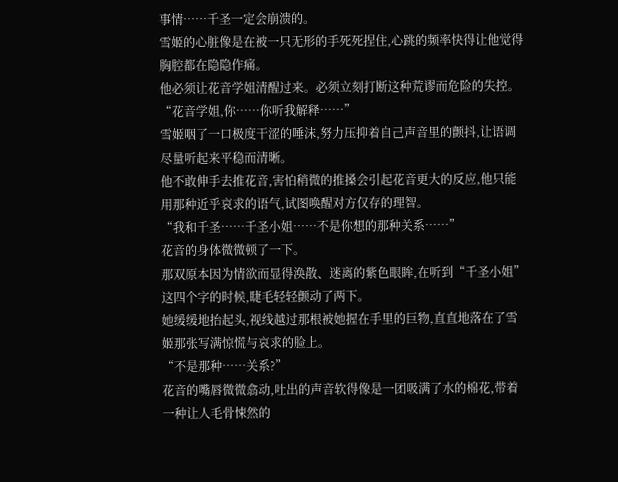事情……千圣一定会崩溃的。
雪姬的心脏像是在被一只无形的手死死捏住,心跳的频率快得让他觉得胸腔都在隐隐作痛。
他必须让花音学姐清醒过来。必须立刻打断这种荒谬而危险的失控。
“花音学姐,你……你听我解释……”
雪姬咽了一口极度干涩的唾沫,努力压抑着自己声音里的颤抖,让语调尽量听起来平稳而清晰。
他不敢伸手去推花音,害怕稍微的推搡会引起花音更大的反应,他只能用那种近乎哀求的语气,试图唤醒对方仅存的理智。
“我和千圣……千圣小姐……不是你想的那种关系……”
花音的身体微微顿了一下。
那双原本因为情欲而显得涣散、迷离的紫色眼眸,在听到“千圣小姐”这四个字的时候,睫毛轻轻颤动了两下。
她缓缓地抬起头,视线越过那根被她握在手里的巨物,直直地落在了雪姬那张写满惊慌与哀求的脸上。
“不是那种……关系?”
花音的嘴唇微微翕动,吐出的声音软得像是一团吸满了水的棉花,带着一种让人毛骨悚然的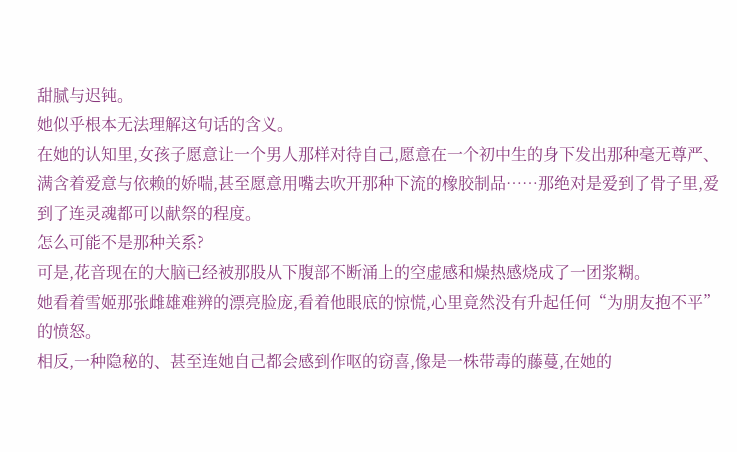甜腻与迟钝。
她似乎根本无法理解这句话的含义。
在她的认知里,女孩子愿意让一个男人那样对待自己,愿意在一个初中生的身下发出那种毫无尊严、满含着爱意与依赖的娇喘,甚至愿意用嘴去吹开那种下流的橡胶制品……那绝对是爱到了骨子里,爱到了连灵魂都可以献祭的程度。
怎么可能不是那种关系?
可是,花音现在的大脑已经被那股从下腹部不断涌上的空虚感和燥热感烧成了一团浆糊。
她看着雪姬那张雌雄难辨的漂亮脸庞,看着他眼底的惊慌,心里竟然没有升起任何“为朋友抱不平”的愤怒。
相反,一种隐秘的、甚至连她自己都会感到作呕的窃喜,像是一株带毒的藤蔓,在她的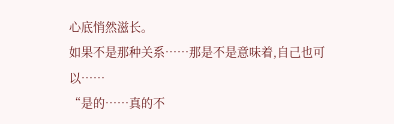心底悄然滋长。
如果不是那种关系……那是不是意味着,自己也可以……
“是的……真的不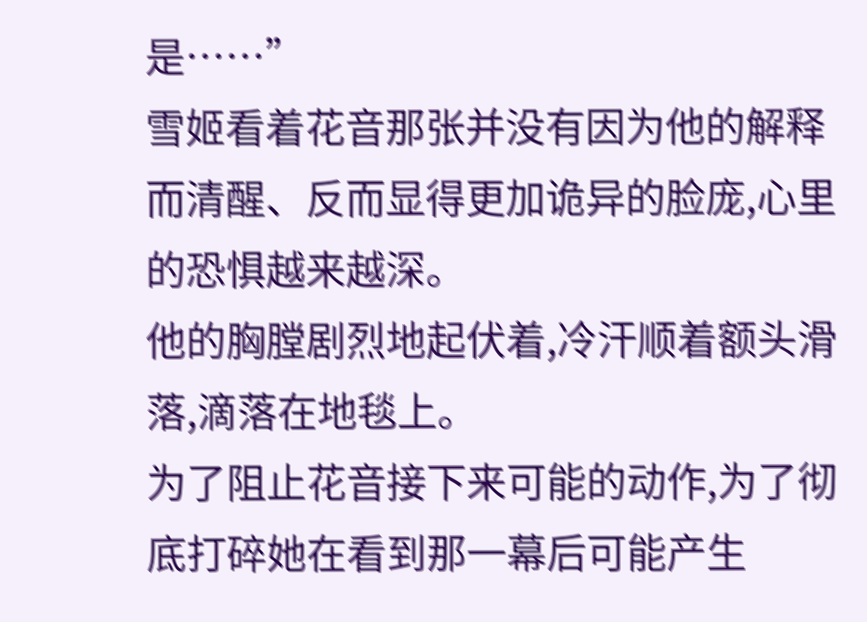是……”
雪姬看着花音那张并没有因为他的解释而清醒、反而显得更加诡异的脸庞,心里的恐惧越来越深。
他的胸膛剧烈地起伏着,冷汗顺着额头滑落,滴落在地毯上。
为了阻止花音接下来可能的动作,为了彻底打碎她在看到那一幕后可能产生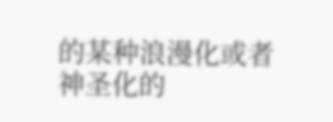的某种浪漫化或者神圣化的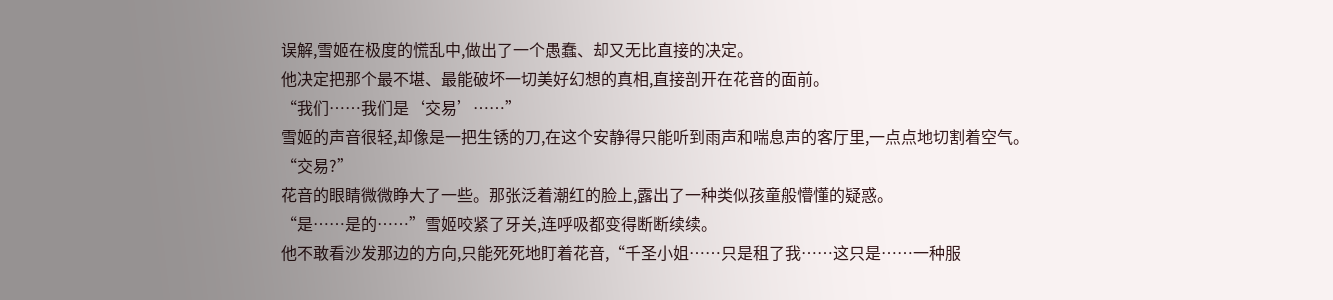误解,雪姬在极度的慌乱中,做出了一个愚蠢、却又无比直接的决定。
他决定把那个最不堪、最能破坏一切美好幻想的真相,直接剖开在花音的面前。
“我们……我们是‘交易’……”
雪姬的声音很轻,却像是一把生锈的刀,在这个安静得只能听到雨声和喘息声的客厅里,一点点地切割着空气。
“交易?”
花音的眼睛微微睁大了一些。那张泛着潮红的脸上,露出了一种类似孩童般懵懂的疑惑。
“是……是的……”雪姬咬紧了牙关,连呼吸都变得断断续续。
他不敢看沙发那边的方向,只能死死地盯着花音,“千圣小姐……只是租了我……这只是……一种服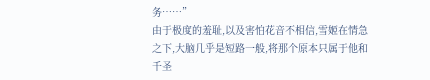务……”
由于极度的羞耻,以及害怕花音不相信,雪姬在情急之下,大脑几乎是短路一般,将那个原本只属于他和千圣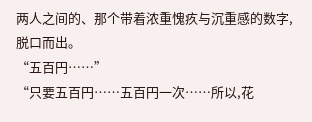两人之间的、那个带着浓重愧疚与沉重感的数字,脱口而出。
“五百円……”
“只要五百円……五百円一次……所以,花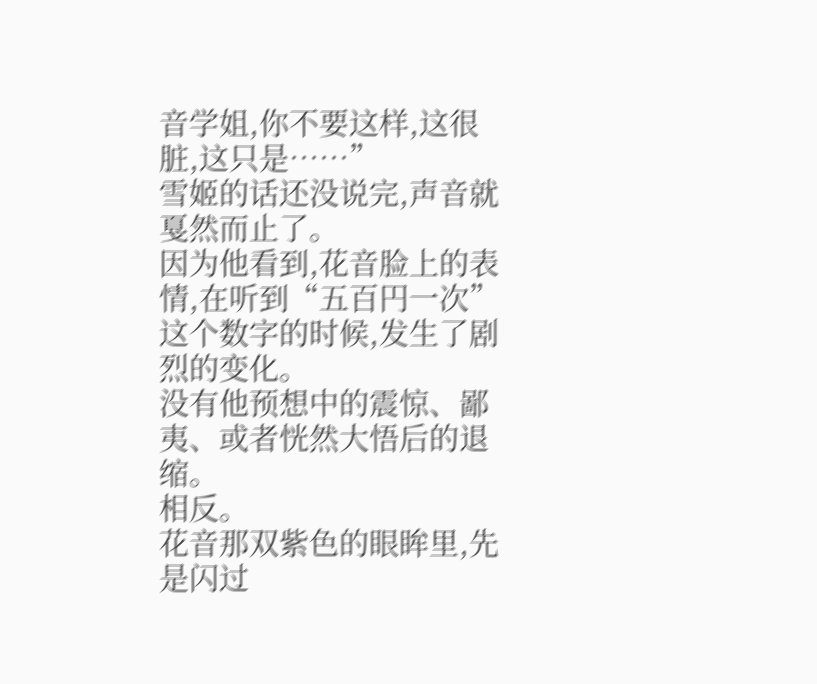音学姐,你不要这样,这很脏,这只是……”
雪姬的话还没说完,声音就戛然而止了。
因为他看到,花音脸上的表情,在听到“五百円一次”这个数字的时候,发生了剧烈的变化。
没有他预想中的震惊、鄙夷、或者恍然大悟后的退缩。
相反。
花音那双紫色的眼眸里,先是闪过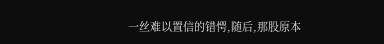一丝难以置信的错愕,随后,那股原本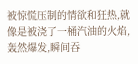被惊慌压制的情欲和狂热,就像是被浇了一桶汽油的火焰,轰然爆发,瞬间吞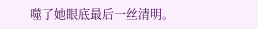噬了她眼底最后一丝清明。